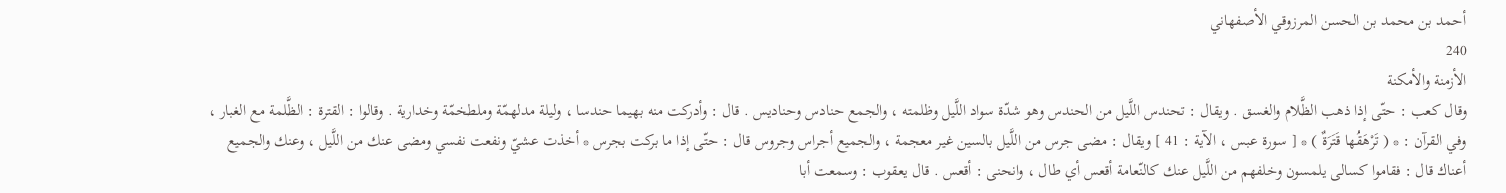أحمد بن محمد بن الحسن المرزوقي الأصفهاني
240
الأزمنة والأمكنة
وقال كعب : حتّى إذا ذهب الظَّلام والغسق . ويقال : تحندس اللَّيل من الحندس وهو شدّة سواد اللَّيل وظلمته ، والجمع حنادس وحناديس . قال : وأدركت منه بهيما حندسا ، وليلة مدلهمّة وملطخمّة وخدارية . وقالوا : القترة : الظَّلمة مع الغبار ، وفي القرآن : * ( تَرْهَقُها قَتَرَةٌ ) * [ سورة عبس ، الآية : 41 ] ويقال : مضى جرس من اللَّيل بالسين غير معجمة ، والجميع أجراس وجروس قال : حتّى إذا ما بركت بجرس * أخذت عشيّ ونفعت نفسي ومضى عنك من اللَّيل ، وعنك والجميع أعناك قال : فقاموا كسالى يلمسون وخلفهم من اللَّيل عنك كالنّعامة أقعس أي طال ، وانحنى : أقعس . قال يعقوب : وسمعت أبا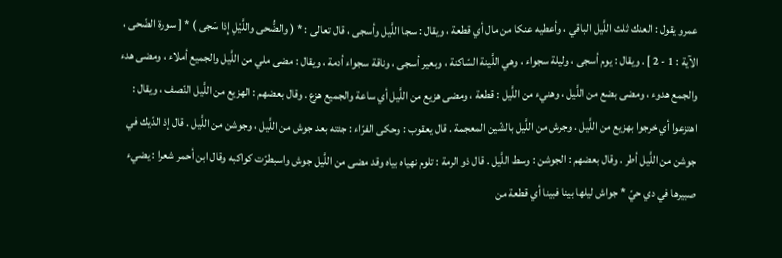عمرو يقول : العنك ثلث اللَّيل الباقي ، وأعطيه عنكا من مال أي قطعة ، ويقال : سجا اللَّيل وأسجى ، قال تعالى : * ( والضُّحى واللَّيْلِ إِذا سَجى ) * [ سورة الضّحى ، الآية : 1 - 2 ] . ويقال : يوم أسجى ، وليلة سجواء ، وهي اللَّينة السّاكنة ، وبعير أسجى ، وناقة سجواء أدمة ، ويقال : مضى ملي من اللَّيل والجميع أملاء ، ومضى هدء والجمع هدوء ، ومضى بضع من اللَّيل ، وهنيء من اللَّيل : قطعة ، ومضى هزيع من اللَّيل أي ساعة والجميع هزع . وقال بعضهم : الهزيع من اللَّيل النّصف ، ويقال : اهتزعوا أي خرجوا بهزيع من اللَّيل . وجرش من اللَّيل بالشّين المعجمة . قال يعقوب : وحكى الفرّاء : جئته بعد جوش من اللَّيل ، وجوشن من اللَّيل . قال إذ الدّيك في جوشن من اللَّيل أطر . وقال بعضهم : الجوشن : وسط اللَّيل . قال ذو الرمة : تلوم نهياه بياه وقد مضى من اللَّيل جوش واسبطرّت كواكبه وقال ابن أحمر شعرا : يضيء صبيرها في دي حيّ * جواش ليلها بينا فبينا أي قطعة من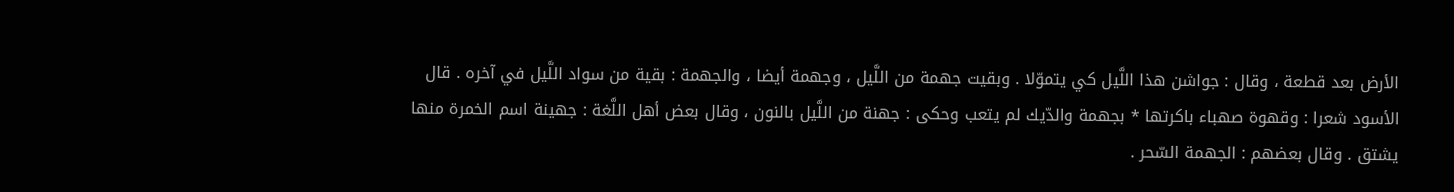الأرض بعد قطعة ، وقال : جواشن هذا اللَّيل كي يتموّلا . وبقيت جهمة من اللَّيل ، وجهمة أيضا ، والجهمة : بقية من سواد اللَّيل في آخره . قال الأسود شعرا : وقهوة صهباء باكرتها * بجهمة والدّيك لم يتعب وحكى : جهنة من اللَّيل بالنون ، وقال بعض أهل اللَّغة : جهينة اسم الخمرة منها يشتق . وقال بعضهم : الجهمة السّحر .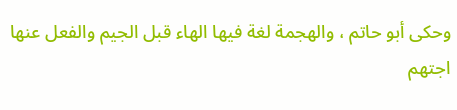وحكى أبو حاتم ، والهجمة لغة فيها الهاء قبل الجيم والفعل عنها اجتهم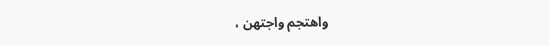واهتجم واجتهن ،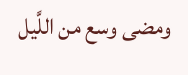ومضى وسع من اللَّيل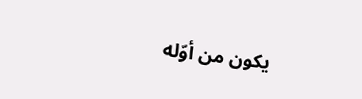يكون من أوّله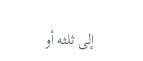إلى ثلثه أو